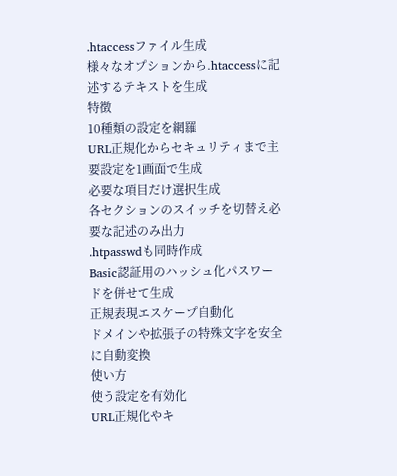.htaccessファイル生成
様々なオプションから.htaccessに記述するテキストを生成
特徴
10種類の設定を網羅
URL正規化からセキュリティまで主要設定を1画面で生成
必要な項目だけ選択生成
各セクションのスイッチを切替え必要な記述のみ出力
.htpasswdも同時作成
Basic認証用のハッシュ化パスワードを併せて生成
正規表現エスケープ自動化
ドメインや拡張子の特殊文字を安全に自動変換
使い方
使う設定を有効化
URL正規化やキ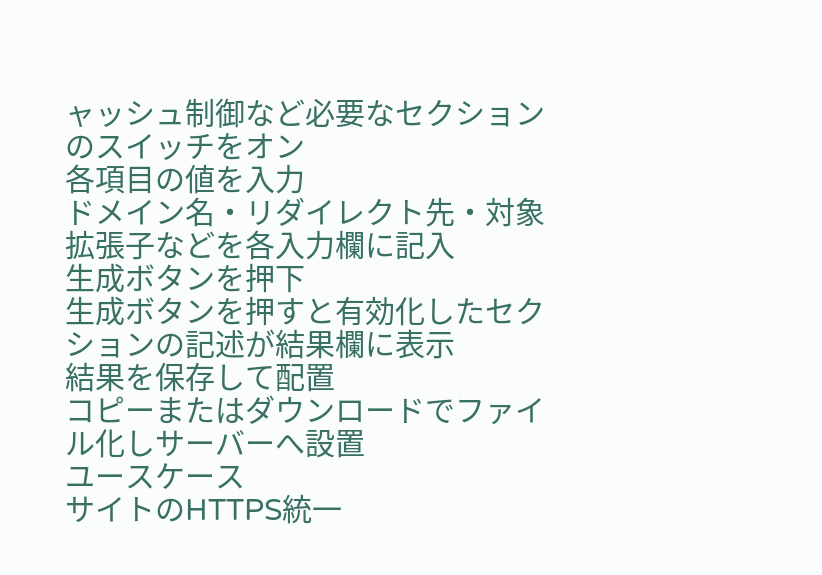ャッシュ制御など必要なセクションのスイッチをオン
各項目の値を入力
ドメイン名・リダイレクト先・対象拡張子などを各入力欄に記入
生成ボタンを押下
生成ボタンを押すと有効化したセクションの記述が結果欄に表示
結果を保存して配置
コピーまたはダウンロードでファイル化しサーバーへ設置
ユースケース
サイトのHTTPS統一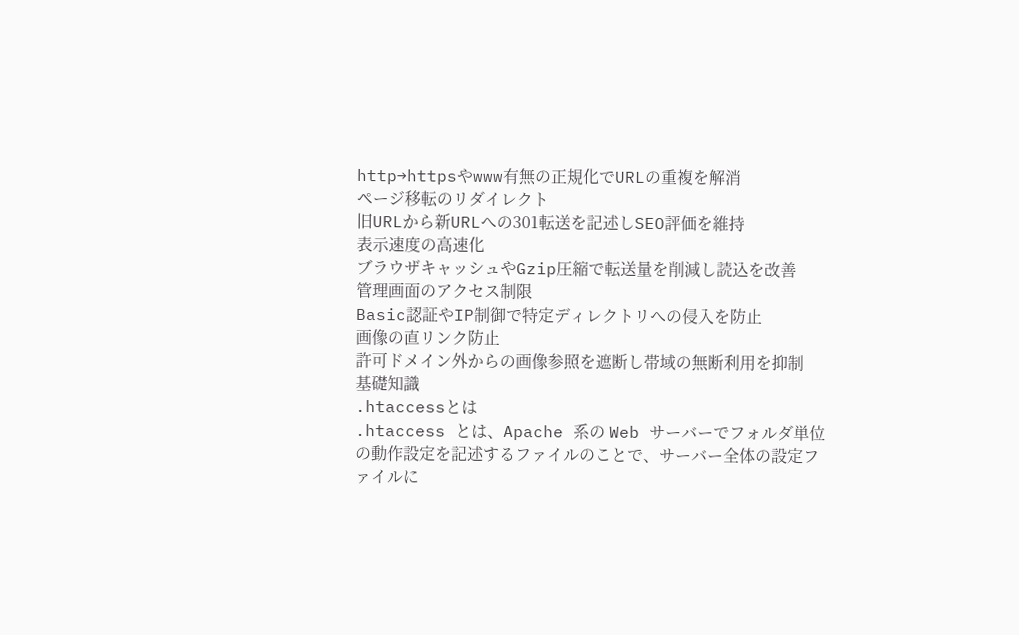http→httpsやwww有無の正規化でURLの重複を解消
ページ移転のリダイレクト
旧URLから新URLへの301転送を記述しSEO評価を維持
表示速度の高速化
ブラウザキャッシュやGzip圧縮で転送量を削減し読込を改善
管理画面のアクセス制限
Basic認証やIP制御で特定ディレクトリへの侵入を防止
画像の直リンク防止
許可ドメイン外からの画像参照を遮断し帯域の無断利用を抑制
基礎知識
.htaccessとは
.htaccess とは、Apache 系の Web サーバーでフォルダ単位の動作設定を記述するファイルのことで、サーバー全体の設定ファイルに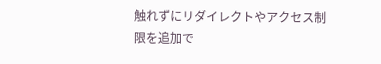触れずにリダイレクトやアクセス制限を追加で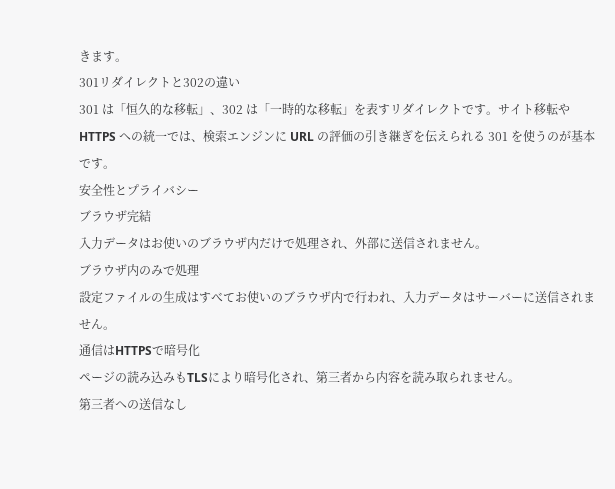きます。
301リダイレクトと302の違い
301 は「恒久的な移転」、302 は「一時的な移転」を表すリダイレクトです。サイト移転や HTTPS への統一では、検索エンジンに URL の評価の引き継ぎを伝えられる 301 を使うのが基本です。
安全性とプライバシー
ブラウザ完結
入力データはお使いのブラウザ内だけで処理され、外部に送信されません。
ブラウザ内のみで処理
設定ファイルの生成はすべてお使いのブラウザ内で行われ、入力データはサーバーに送信されません。
通信はHTTPSで暗号化
ページの読み込みもTLSにより暗号化され、第三者から内容を読み取られません。
第三者への送信なし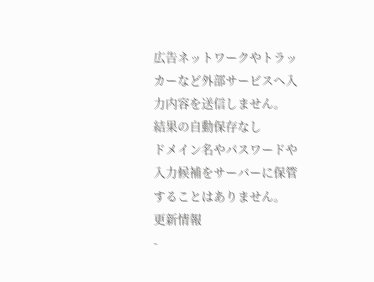広告ネットワークやトラッカーなど外部サービスへ入力内容を送信しません。
結果の自動保存なし
ドメイン名やパスワードや入力候補をサーバーに保管することはありません。
更新情報
-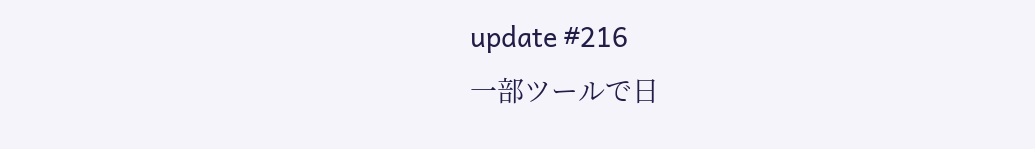update #216
一部ツールで日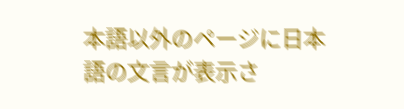本語以外のページに日本語の文言が表示さ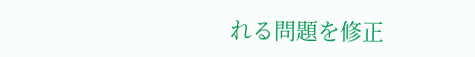れる問題を修正